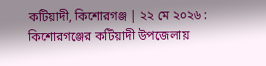কটিয়াদী, কিশোরগঞ্জ | ২২ মে ২০২৬ :
কিশোরগঞ্জের কটিয়াদী উপজেলায়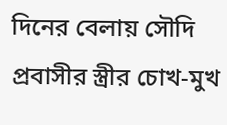দিনের বেলায় সৌদি প্রবাসীর স্ত্রীর চোখ-মুখ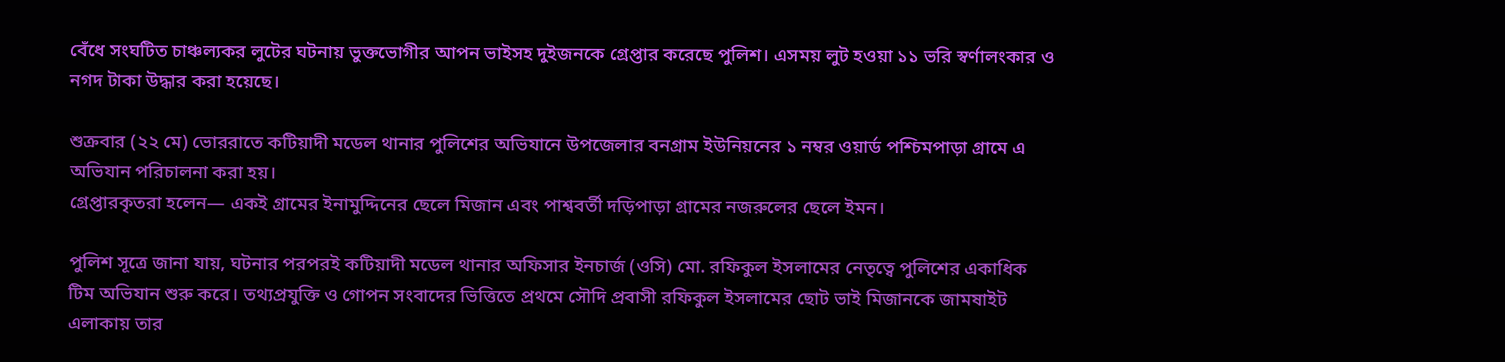বেঁধে সংঘটিত চাঞ্চল্যকর লুটের ঘটনায় ভুক্তভোগীর আপন ভাইসহ দুইজনকে গ্রেপ্তার করেছে পুলিশ। এসময় লুট হওয়া ১১ ভরি স্বর্ণালংকার ও নগদ টাকা উদ্ধার করা হয়েছে।

শুক্রবার (২২ মে) ভোররাতে কটিয়াদী মডেল থানার পুলিশের অভিযানে উপজেলার বনগ্রাম ইউনিয়নের ১ নম্বর ওয়ার্ড পশ্চিমপাড়া গ্রামে এ অভিযান পরিচালনা করা হয়।
গ্রেপ্তারকৃতরা হলেন— একই গ্রামের ইনামুদ্দিনের ছেলে মিজান এবং পাশ্ববর্তী দড়িপাড়া গ্রামের নজরুলের ছেলে ইমন।

পুলিশ সূত্রে জানা যায়, ঘটনার পরপরই কটিয়াদী মডেল থানার অফিসার ইনচার্জ (ওসি) মো. রফিকুল ইসলামের নেতৃত্বে পুলিশের একাধিক টিম অভিযান শুরু করে। তথ্যপ্রযুক্তি ও গোপন সংবাদের ভিত্তিতে প্রথমে সৌদি প্রবাসী রফিকুল ইসলামের ছোট ভাই মিজানকে জামষাইট এলাকায় তার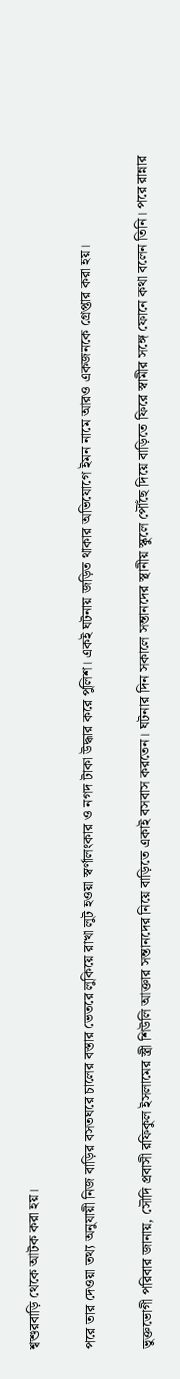শ্বশুরবাড়ি থেকে আটক করা হয়।

পরে তার দেওয়া তথ্য অনুযায়ী নিজ বাড়ির বসতঘরে চালের বস্তার ভেতরে লুকিয়ে রাখা লুট হওয়া স্বর্ণালংকার ও নগদ টাকা উদ্ধার করে পুলিশ। একই ঘটনায় জড়িত থাকার অভিযোগে ইমন নামে আরও একজনকে গ্রেপ্তার করা হয়।

ভুক্তভোগী পরিবার জানায়, সৌদি প্রবাসী রফিকুল ইসলামের স্ত্রী শিউলি আক্তার সন্তানদের নিয়ে বাড়িতে একাই বসবাস করতেন। ঘটনার দিন সকালে সন্তানদের স্থানীয় স্কুলে পৌঁছে দিয়ে বাড়িতে ফিরে স্বামীর সঙ্গে ফোনে কথা বলেন তিনি। পরে রান্নার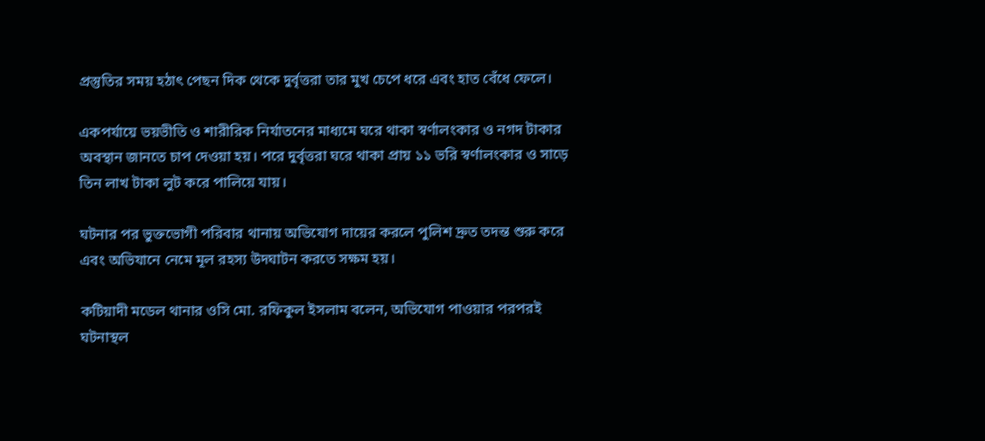প্রস্তুতির সময় হঠাৎ পেছন দিক থেকে দুর্বৃত্তরা তার মুখ চেপে ধরে এবং হাত বেঁধে ফেলে।

একপর্যায়ে ভয়ভীতি ও শারীরিক নির্যাতনের মাধ্যমে ঘরে থাকা স্বর্ণালংকার ও নগদ টাকার অবস্থান জানতে চাপ দেওয়া হয়। পরে দুর্বৃত্তরা ঘরে থাকা প্রায় ১১ ভরি স্বর্ণালংকার ও সাড়ে তিন লাখ টাকা লুট করে পালিয়ে যায়।

ঘটনার পর ভুক্তভোগী পরিবার থানায় অভিযোগ দায়ের করলে পুলিশ দ্রুত তদন্ত শুরু করে এবং অভিযানে নেমে মূল রহস্য উদঘাটন করতে সক্ষম হয়।

কটিয়াদী মডেল থানার ওসি মো. রফিকুল ইসলাম বলেন, অভিযোগ পাওয়ার পরপরই ঘটনাস্থল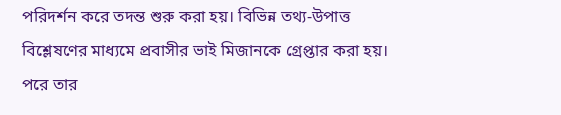পরিদর্শন করে তদন্ত শুরু করা হয়। বিভিন্ন তথ্য-উপাত্ত বিশ্লেষণের মাধ্যমে প্রবাসীর ভাই মিজানকে গ্রেপ্তার করা হয়। পরে তার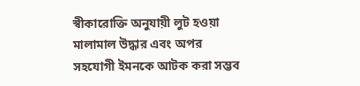স্বীকারোক্তি অনুযায়ী লুট হওয়া মালামাল উদ্ধার এবং অপর সহযোগী ইমনকে আটক করা সম্ভব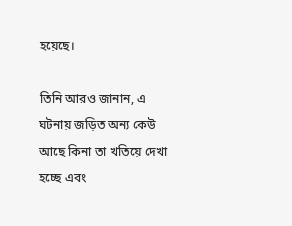হয়েছে।

তিনি আরও জানান, এ ঘটনায় জড়িত অন্য কেউ আছে কিনা তা খতিয়ে দেখা হচ্ছে এবং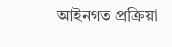আইনগত প্রক্রিয়া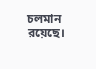চলমান রয়েছে।